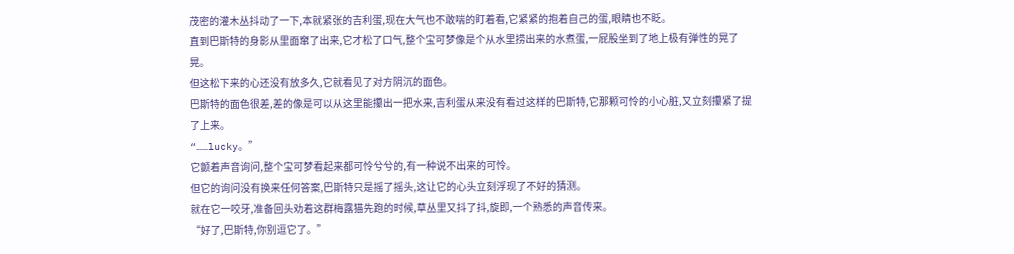茂密的灌木丛抖动了一下,本就紧张的吉利蛋,现在大气也不敢喘的盯着看,它紧紧的抱着自己的蛋,眼睛也不眨。
直到巴斯特的身影从里面窜了出来,它才松了口气,整个宝可梦像是个从水里捞出来的水煮蛋,一屁股坐到了地上极有弹性的晃了晃。
但这松下来的心还没有放多久,它就看见了对方阴沉的面色。
巴斯特的面色很差,差的像是可以从这里能攥出一把水来,吉利蛋从来没有看过这样的巴斯特,它那颗可怜的小心脏,又立刻攥紧了提了上来。
“……lucky。”
它颤着声音询问,整个宝可梦看起来都可怜兮兮的,有一种说不出来的可怜。
但它的询问没有换来任何答案,巴斯特只是摇了摇头,这让它的心头立刻浮现了不好的猜测。
就在它一咬牙,准备回头劝着这群梅露猫先跑的时候,草丛里又抖了抖,旋即,一个熟悉的声音传来。
“好了,巴斯特,你别逗它了。”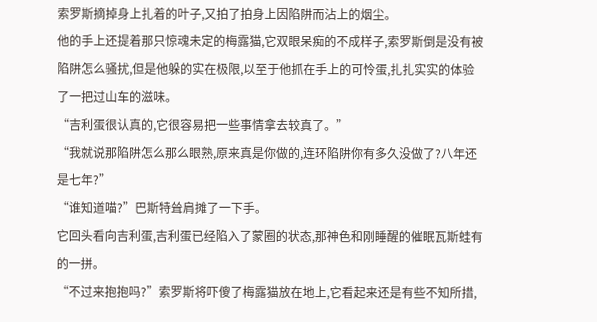索罗斯摘掉身上扎着的叶子,又拍了拍身上因陷阱而沾上的烟尘。
他的手上还提着那只惊魂未定的梅露猫,它双眼呆痴的不成样子,索罗斯倒是没有被陷阱怎么骚扰,但是他躲的实在极限,以至于他抓在手上的可怜蛋,扎扎实实的体验了一把过山车的滋味。
“吉利蛋很认真的,它很容易把一些事情拿去较真了。”
“我就说那陷阱怎么那么眼熟,原来真是你做的,连环陷阱你有多久没做了?八年还是七年?”
“谁知道喵?”巴斯特耸肩摊了一下手。
它回头看向吉利蛋,吉利蛋已经陷入了蒙圈的状态,那神色和刚睡醒的催眠瓦斯蛙有的一拼。
“不过来抱抱吗?”索罗斯将吓傻了梅露猫放在地上,它看起来还是有些不知所措,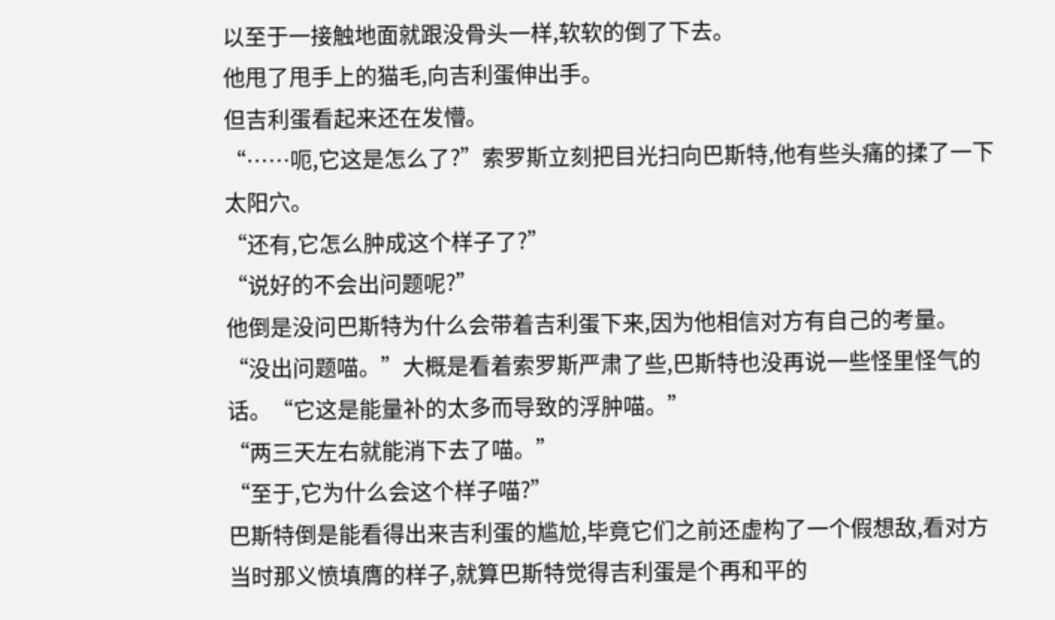以至于一接触地面就跟没骨头一样,软软的倒了下去。
他甩了甩手上的猫毛,向吉利蛋伸出手。
但吉利蛋看起来还在发懵。
“……呃,它这是怎么了?”索罗斯立刻把目光扫向巴斯特,他有些头痛的揉了一下太阳穴。
“还有,它怎么肿成这个样子了?”
“说好的不会出问题呢?”
他倒是没问巴斯特为什么会带着吉利蛋下来,因为他相信对方有自己的考量。
“没出问题喵。”大概是看着索罗斯严肃了些,巴斯特也没再说一些怪里怪气的话。“它这是能量补的太多而导致的浮肿喵。”
“两三天左右就能消下去了喵。”
“至于,它为什么会这个样子喵?”
巴斯特倒是能看得出来吉利蛋的尴尬,毕竟它们之前还虚构了一个假想敌,看对方当时那义愤填膺的样子,就算巴斯特觉得吉利蛋是个再和平的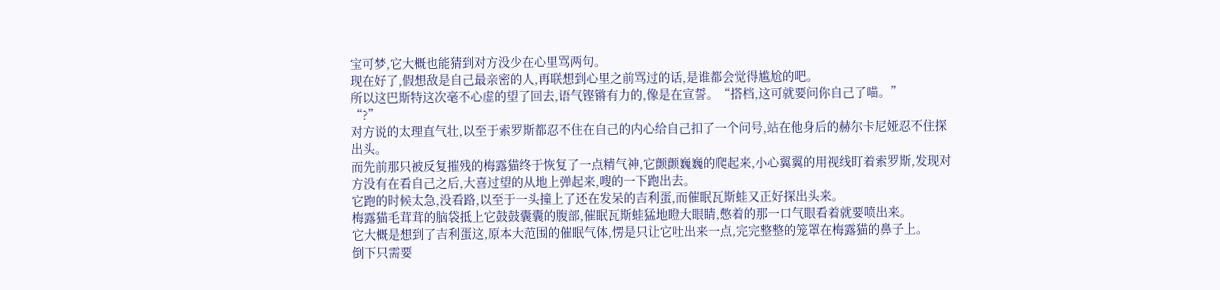宝可梦,它大概也能猜到对方没少在心里骂两句。
现在好了,假想敌是自己最亲密的人,再联想到心里之前骂过的话,是谁都会觉得尴尬的吧。
所以这巴斯特这次毫不心虚的望了回去,语气铿锵有力的,像是在宣誓。“搭档,这可就要问你自己了喵。”
“?”
对方说的太理直气壮,以至于索罗斯都忍不住在自己的内心给自己扣了一个问号,站在他身后的赫尔卡尼娅忍不住探出头。
而先前那只被反复摧残的梅露猫终于恢复了一点精气神,它颤颤巍巍的爬起来,小心翼翼的用视线盯着索罗斯,发现对方没有在看自己之后,大喜过望的从地上弹起来,嗖的一下跑出去。
它跑的时候太急,没看路,以至于一头撞上了还在发呆的吉利蛋,而催眠瓦斯蛙又正好探出头来。
梅露猫毛茸茸的脑袋抵上它鼓鼓囊囊的腹部,催眠瓦斯蛙猛地瞪大眼睛,憋着的那一口气眼看着就要喷出来。
它大概是想到了吉利蛋这,原本大范围的催眠气体,愣是只让它吐出来一点,完完整整的笼罩在梅露猫的鼻子上。
倒下只需要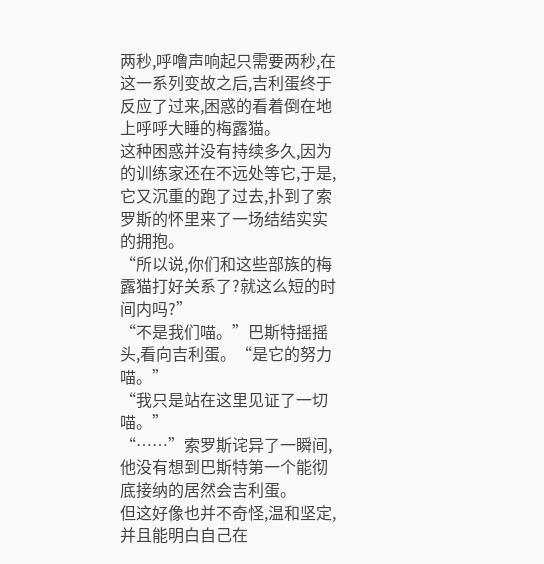两秒,呼噜声响起只需要两秒,在这一系列变故之后,吉利蛋终于反应了过来,困惑的看着倒在地上呼呼大睡的梅露猫。
这种困惑并没有持续多久,因为的训练家还在不远处等它,于是,它又沉重的跑了过去,扑到了索罗斯的怀里来了一场结结实实的拥抱。
“所以说,你们和这些部族的梅露猫打好关系了?就这么短的时间内吗?”
“不是我们喵。”巴斯特摇摇头,看向吉利蛋。“是它的努力喵。”
“我只是站在这里见证了一切喵。”
“……”索罗斯诧异了一瞬间,他没有想到巴斯特第一个能彻底接纳的居然会吉利蛋。
但这好像也并不奇怪,温和坚定,并且能明白自己在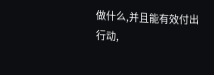做什么,并且能有效付出行动,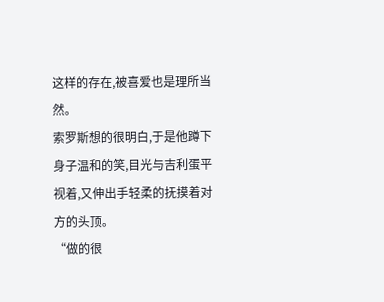这样的存在,被喜爱也是理所当然。
索罗斯想的很明白,于是他蹲下身子温和的笑,目光与吉利蛋平视着,又伸出手轻柔的抚摸着对方的头顶。
“做的很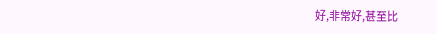好,非常好,甚至比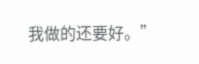我做的还要好。”